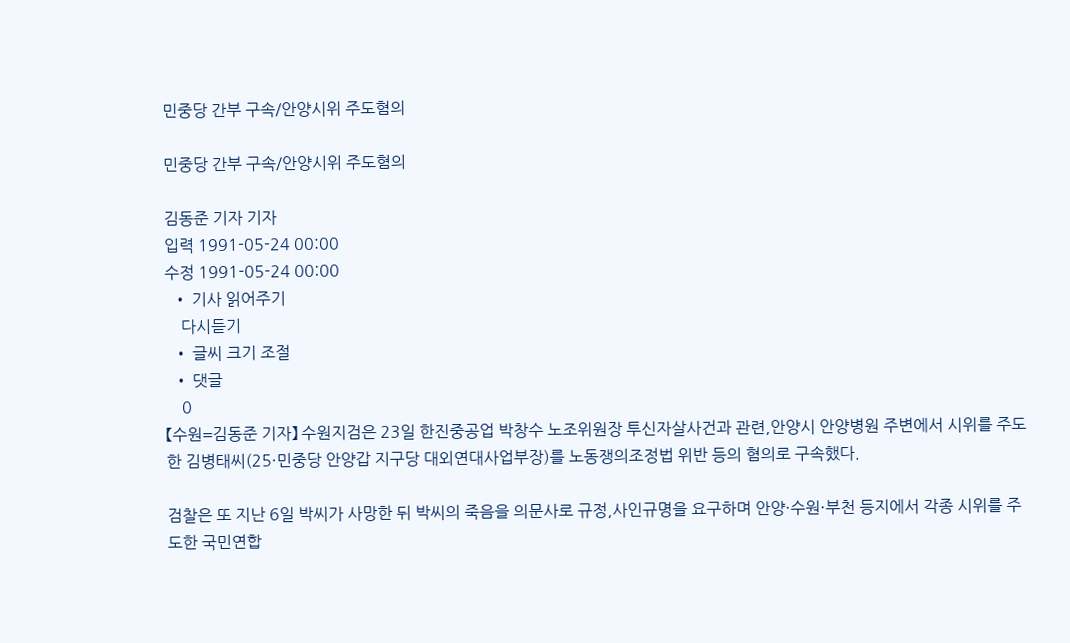민중당 간부 구속/안양시위 주도혐의

민중당 간부 구속/안양시위 주도혐의

김동준 기자 기자
입력 1991-05-24 00:00
수정 1991-05-24 00:00
  • 기사 읽어주기
    다시듣기
  • 글씨 크기 조절
  • 댓글
    0
【수원=김동준 기자】 수원지검은 23일 한진중공업 박창수 노조위원장 투신자살사건과 관련,안양시 안양병원 주변에서 시위를 주도한 김병태씨(25·민중당 안양갑 지구당 대외연대사업부장)를 노동쟁의조정법 위반 등의 혐의로 구속했다.

검찰은 또 지난 6일 박씨가 사망한 뒤 박씨의 죽음을 의문사로 규정,사인규명을 요구하며 안양·수원·부천 등지에서 각종 시위를 주도한 국민연합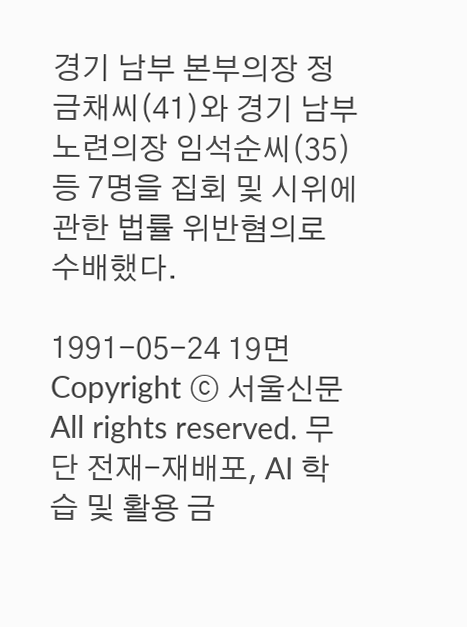경기 남부 본부의장 정금채씨(41)와 경기 남부 노련의장 임석순씨(35) 등 7명을 집회 및 시위에 관한 법률 위반혐의로 수배했다.

1991-05-24 19면
Copyright ⓒ 서울신문 All rights reserved. 무단 전재-재배포, AI 학습 및 활용 금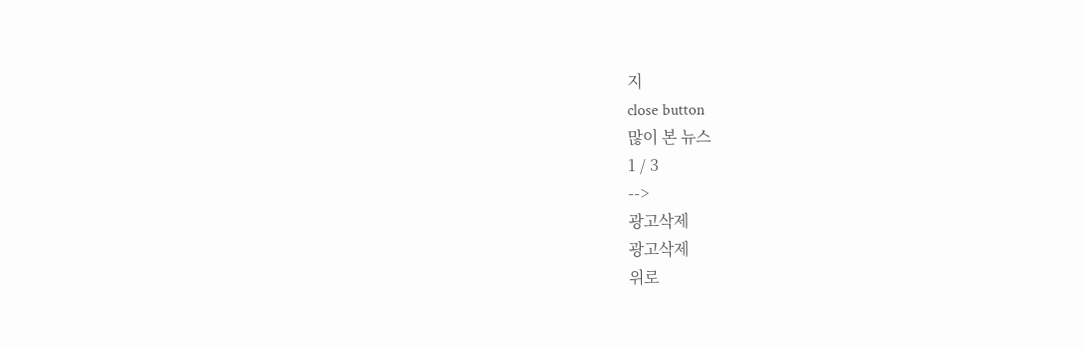지
close button
많이 본 뉴스
1 / 3
-->
광고삭제
광고삭제
위로